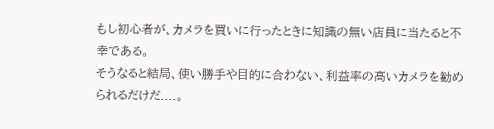もし初心者が、カメラを買いに行ったときに知識の無い店員に当たると不幸である。
そうなると結局、使い勝手や目的に合わない、利益率の高いカメラを勧められるだけだ....。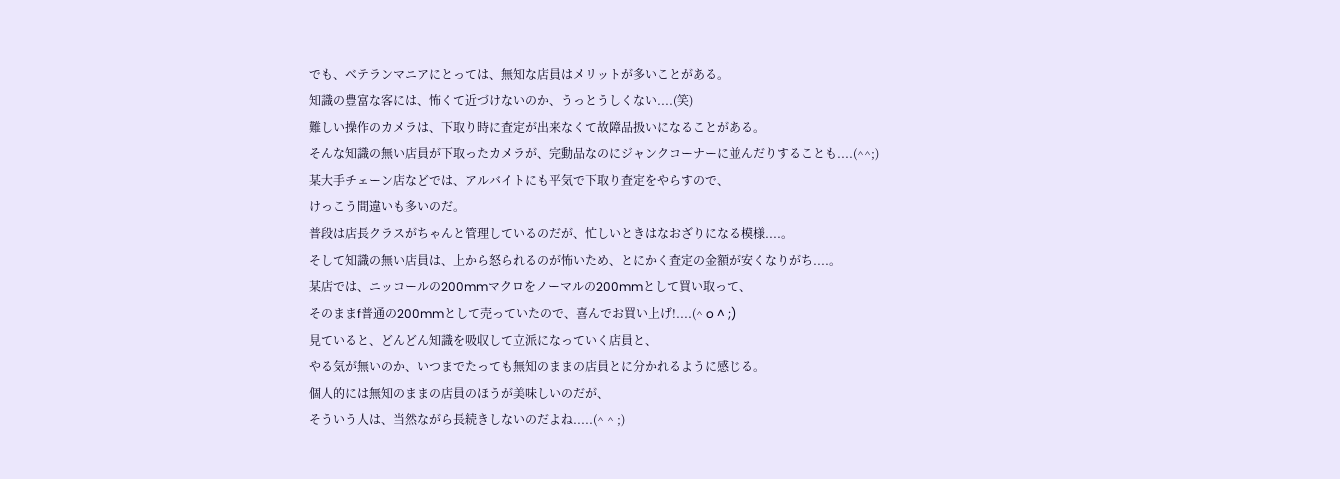でも、ベテランマニアにとっては、無知な店員はメリットが多いことがある。
知識の豊富な客には、怖くて近づけないのか、うっとうしくない....(笑)
難しい操作のカメラは、下取り時に査定が出来なくて故障品扱いになることがある。
そんな知識の無い店員が下取ったカメラが、完動品なのにジャンクコーナーに並んだりすることも....(^^;)
某大手チェーン店などでは、アルバイトにも平気で下取り査定をやらすので、
けっこう間違いも多いのだ。
普段は店長クラスがちゃんと管理しているのだが、忙しいときはなおざりになる模様....。
そして知識の無い店員は、上から怒られるのが怖いため、とにかく査定の金額が安くなりがち....。
某店では、ニッコールの200mmマクロをノーマルの200mmとして買い取って、
そのままf普通の200mmとして売っていたので、喜んでお買い上げ!....(^ o ^ ;)
見ていると、どんどん知識を吸収して立派になっていく店員と、
やる気が無いのか、いつまでたっても無知のままの店員とに分かれるように感じる。
個人的には無知のままの店員のほうが美味しいのだが、
そういう人は、当然ながら長続きしないのだよね.....(^ ^ ;)